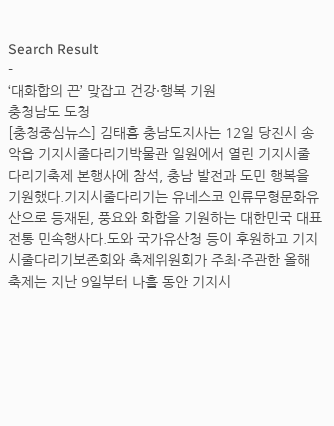Search Result
-
‘대화합의 끈’ 맞잡고 건강·행복 기원
충청남도 도청
[충청중심뉴스] 김태흠 충남도지사는 12일 당진시 송악읍 기지시줄다리기박물관 일원에서 열린 기지시줄다리기축제 본행사에 참석, 충남 발전과 도민 행복을 기원했다.기지시줄다리기는 유네스코 인류무형문화유산으로 등재된, 풍요와 화합을 기원하는 대한민국 대표 전통 민속행사다.도와 국가유산청 등이 후원하고 기지시줄다리기보존회와 축제위원회가 주최·주관한 올해 축제는 지난 9일부터 나흘 동안 기지시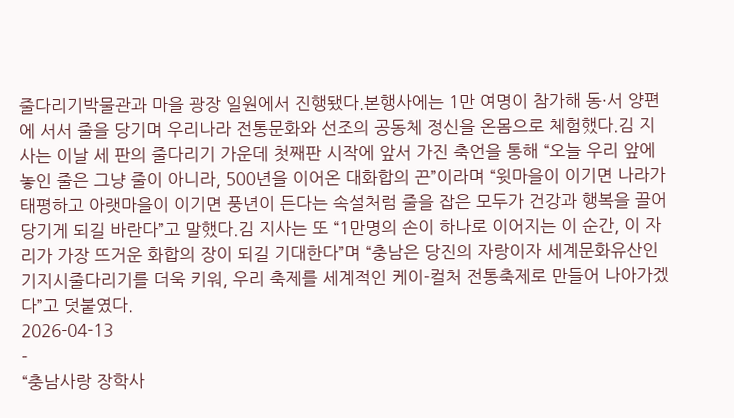줄다리기박물관과 마을 광장 일원에서 진행됐다.본행사에는 1만 여명이 참가해 동·서 양편에 서서 줄을 당기며 우리나라 전통문화와 선조의 공동체 정신을 온몸으로 체험했다.김 지사는 이날 세 판의 줄다리기 가운데 첫째판 시작에 앞서 가진 축언을 통해 “오늘 우리 앞에 놓인 줄은 그냥 줄이 아니라, 500년을 이어온 대화합의 끈”이라며 “윗마을이 이기면 나라가 태평하고 아랫마을이 이기면 풍년이 든다는 속설처럼 줄을 잡은 모두가 건강과 행복을 끌어당기게 되길 바란다”고 말했다.김 지사는 또 “1만명의 손이 하나로 이어지는 이 순간, 이 자리가 가장 뜨거운 화합의 장이 되길 기대한다”며 “충남은 당진의 자랑이자 세계문화유산인 기지시줄다리기를 더욱 키워, 우리 축제를 세계적인 케이-컬처 전통축제로 만들어 나아가겠다”고 덧붙였다.
2026-04-13
-
“충남사랑 장학사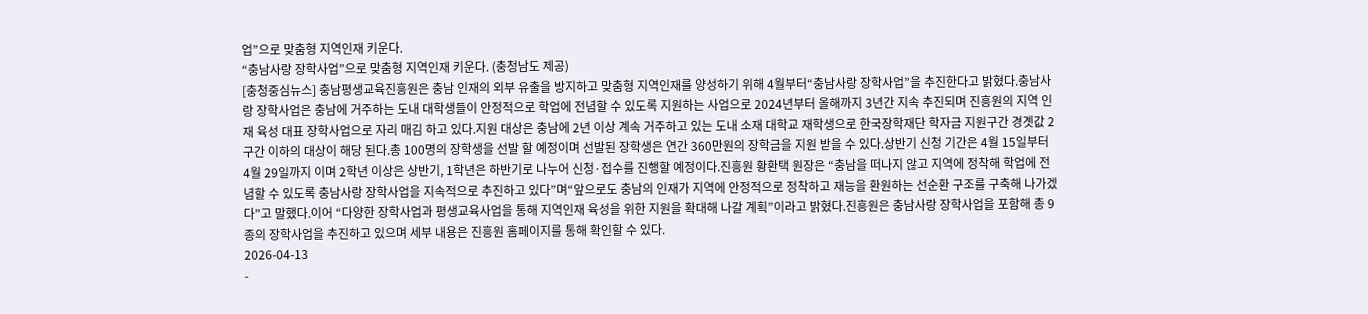업”으로 맞춤형 지역인재 키운다.
“충남사랑 장학사업”으로 맞춤형 지역인재 키운다. (충청남도 제공)
[충청중심뉴스] 충남평생교육진흥원은 충남 인재의 외부 유출을 방지하고 맞춤형 지역인재를 양성하기 위해 4월부터“충남사랑 장학사업”을 추진한다고 밝혔다.충남사랑 장학사업은 충남에 거주하는 도내 대학생들이 안정적으로 학업에 전념할 수 있도록 지원하는 사업으로 2024년부터 올해까지 3년간 지속 추진되며 진흥원의 지역 인재 육성 대표 장학사업으로 자리 매김 하고 있다.지원 대상은 충남에 2년 이상 계속 거주하고 있는 도내 소재 대학교 재학생으로 한국장학재단 학자금 지원구간 경곗값 2구간 이하의 대상이 해당 된다.총 100명의 장학생을 선발 할 예정이며 선발된 장학생은 연간 360만원의 장학금을 지원 받을 수 있다.상반기 신청 기간은 4월 15일부터 4월 29일까지 이며 2학년 이상은 상반기, 1학년은 하반기로 나누어 신청·접수를 진행할 예정이다.진흥원 황환택 원장은 “충남을 떠나지 않고 지역에 정착해 학업에 전념할 수 있도록 충남사랑 장학사업을 지속적으로 추진하고 있다”며“앞으로도 충남의 인재가 지역에 안정적으로 정착하고 재능을 환원하는 선순환 구조를 구축해 나가겠다”고 말했다.이어 “다양한 장학사업과 평생교육사업을 통해 지역인재 육성을 위한 지원을 확대해 나갈 계획”이라고 밝혔다.진흥원은 충남사랑 장학사업을 포함해 총 9종의 장학사업을 추진하고 있으며 세부 내용은 진흥원 홈페이지를 통해 확인할 수 있다.
2026-04-13
-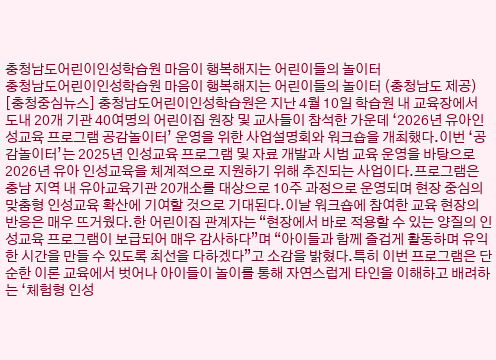충청남도어린이인성학습원 마음이 행복해지는 어린이들의 놀이터
충청남도어린이인성학습원 마음이 행복해지는 어린이들의 놀이터 (충청남도 제공)
[충청중심뉴스] 충청남도어린이인성학습원은 지난 4월 10일 학습원 내 교육장에서 도내 20개 기관 40여명의 어린이집 원장 및 교사들이 참석한 가운데 ‘2026년 유아인성교육 프로그램 공감놀이터’ 운영을 위한 사업설명회와 워크숍을 개최했다.이번 ‘공감놀이터’는 2025년 인성교육 프로그램 및 자료 개발과 시범 교육 운영을 바탕으로 2026년 유아 인성교육을 체계적으로 지원하기 위해 추진되는 사업이다.프로그램은 충남 지역 내 유아교육기관 20개소를 대상으로 10주 과정으로 운영되며 현장 중심의 맞춤형 인성교육 확산에 기여할 것으로 기대된다.이날 워크숍에 참여한 교육 현장의 반응은 매우 뜨거웠다.한 어린이집 관계자는 “현장에서 바로 적용할 수 있는 양질의 인성교육 프로그램이 보급되어 매우 감사하다”며 “아이들과 함께 즐겁게 활동하며 유익한 시간을 만들 수 있도록 최선을 다하겠다”고 소감을 밝혔다.특히 이번 프로그램은 단순한 이론 교육에서 벗어나 아이들이 놀이를 통해 자연스럽게 타인을 이해하고 배려하는 ‘체험형 인성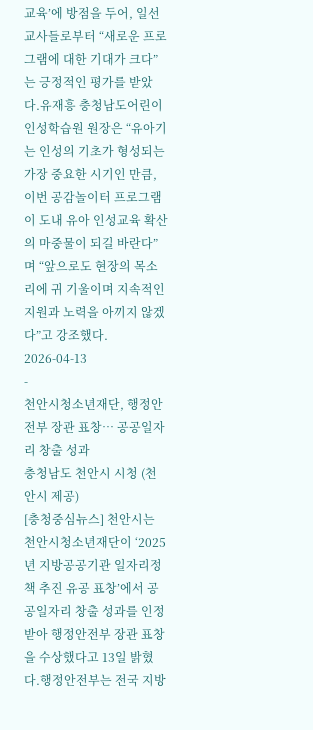교육’에 방점을 두어, 일선 교사들로부터 “새로운 프로그램에 대한 기대가 크다”는 긍정적인 평가를 받았다.유재흥 충청남도어린이인성학습원 원장은 “유아기는 인성의 기초가 형성되는 가장 중요한 시기인 만큼, 이번 공감놀이터 프로그램이 도내 유아 인성교육 확산의 마중물이 되길 바란다”며 “앞으로도 현장의 목소리에 귀 기울이며 지속적인 지원과 노력을 아끼지 않겠다”고 강조했다.
2026-04-13
-
천안시청소년재단, 행정안전부 장관 표창… 공공일자리 창출 성과
충청남도 천안시 시청 (천안시 제공)
[충청중심뉴스] 천안시는 천안시청소년재단이 ‘2025년 지방공공기관 일자리정책 추진 유공 표창’에서 공공일자리 창출 성과를 인정받아 행정안전부 장관 표창을 수상했다고 13일 밝혔다.행정안전부는 전국 지방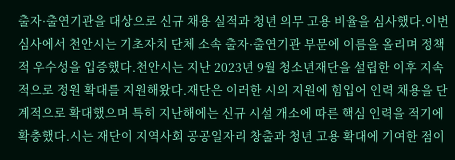출자·출연기관을 대상으로 신규 채용 실적과 청년 의무 고용 비율을 심사했다.이번 심사에서 천안시는 기초자치 단체 소속 출자·출연기관 부문에 이름을 올리며 정책적 우수성을 입증했다.천안시는 지난 2023년 9월 청소년재단을 설립한 이후 지속적으로 정원 확대를 지원해왔다.재단은 이러한 시의 지원에 힘입어 인력 채용을 단계적으로 확대했으며 특히 지난해에는 신규 시설 개소에 따른 핵심 인력을 적기에 확충했다.시는 재단이 지역사회 공공일자리 창출과 청년 고용 확대에 기여한 점이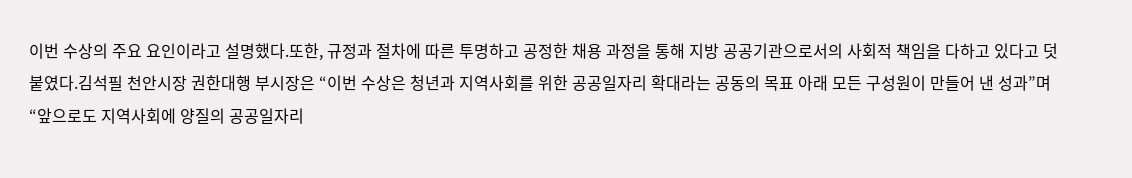이번 수상의 주요 요인이라고 설명했다.또한, 규정과 절차에 따른 투명하고 공정한 채용 과정을 통해 지방 공공기관으로서의 사회적 책임을 다하고 있다고 덧붙였다.김석필 천안시장 권한대행 부시장은 “이번 수상은 청년과 지역사회를 위한 공공일자리 확대라는 공동의 목표 아래 모든 구성원이 만들어 낸 성과”며 “앞으로도 지역사회에 양질의 공공일자리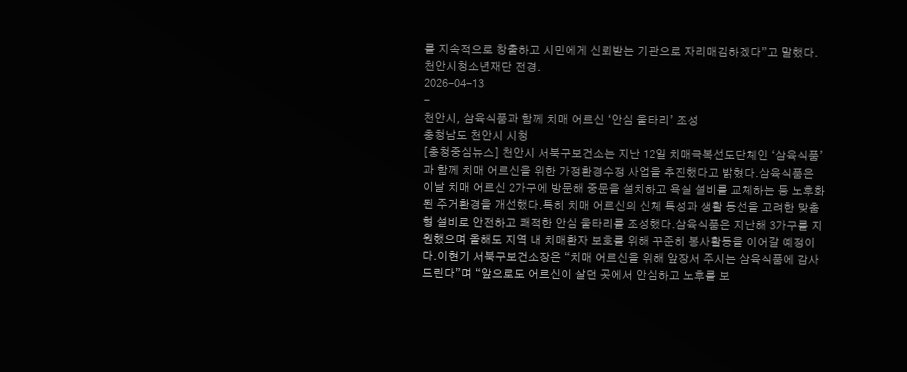를 지속적으로 창출하고 시민에게 신뢰받는 기관으로 자리매김하겠다”고 말했다.천안시청소년재단 전경.
2026-04-13
-
천안시, 삼육식품과 함께 치매 어르신 ‘안심 울타리’ 조성
충청남도 천안시 시청
[충청중심뉴스] 천안시 서북구보건소는 지난 12일 치매극복선도단체인 ‘삼육식품’과 함께 치매 어르신을 위한 가정환경수정 사업을 추진했다고 밝혔다.삼육식품은 이날 치매 어르신 2가구에 방문해 중문을 설치하고 욕실 설비를 교체하는 등 노후화된 주거환경을 개선했다.특히 치매 어르신의 신체 특성과 생활 동선을 고려한 맞춤형 설비로 안전하고 쾌적한 안심 울타리를 조성했다.삼육식품은 지난해 3가구를 지원했으며 올해도 지역 내 치매환자 보호를 위해 꾸준히 봉사활동을 이어갈 예정이다.이현기 서북구보건소장은 “치매 어르신을 위해 앞장서 주시는 삼육식품에 감사드린다”며 “앞으로도 어르신이 살던 곳에서 안심하고 노후를 보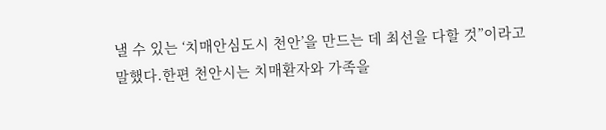낼 수 있는 ‘치매안심도시 천안’을 만드는 데 최선을 다할 것”이라고 말했다.한편 천안시는 치매환자와 가족을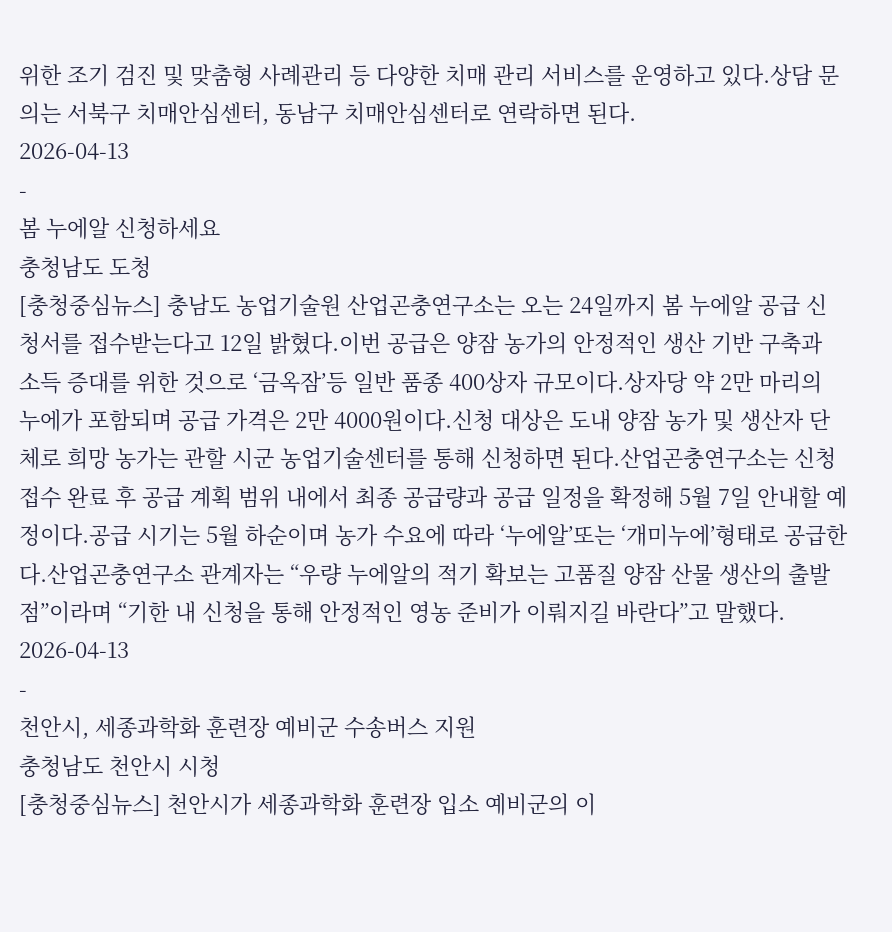위한 조기 검진 및 맞춤형 사례관리 등 다양한 치매 관리 서비스를 운영하고 있다.상담 문의는 서북구 치매안심센터, 동남구 치매안심센터로 연락하면 된다.
2026-04-13
-
봄 누에알 신청하세요
충청남도 도청
[충청중심뉴스] 충남도 농업기술원 산업곤충연구소는 오는 24일까지 봄 누에알 공급 신청서를 접수받는다고 12일 밝혔다.이번 공급은 양잠 농가의 안정적인 생산 기반 구축과 소득 증대를 위한 것으로 ‘금옥잠’등 일반 품종 400상자 규모이다.상자당 약 2만 마리의 누에가 포함되며 공급 가격은 2만 4000원이다.신청 대상은 도내 양잠 농가 및 생산자 단체로 희망 농가는 관할 시군 농업기술센터를 통해 신청하면 된다.산업곤충연구소는 신청 접수 완료 후 공급 계획 범위 내에서 최종 공급량과 공급 일정을 확정해 5월 7일 안내할 예정이다.공급 시기는 5월 하순이며 농가 수요에 따라 ‘누에알’또는 ‘개미누에’형태로 공급한다.산업곤충연구소 관계자는 “우량 누에알의 적기 확보는 고품질 양잠 산물 생산의 출발점”이라며 “기한 내 신청을 통해 안정적인 영농 준비가 이뤄지길 바란다”고 말했다.
2026-04-13
-
천안시, 세종과학화 훈련장 예비군 수송버스 지원
충청남도 천안시 시청
[충청중심뉴스] 천안시가 세종과학화 훈련장 입소 예비군의 이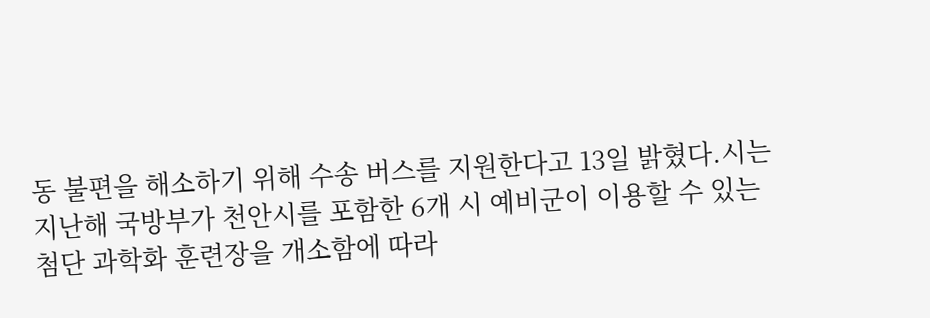동 불편을 해소하기 위해 수송 버스를 지원한다고 13일 밝혔다.시는 지난해 국방부가 천안시를 포함한 6개 시 예비군이 이용할 수 있는 첨단 과학화 훈련장을 개소함에 따라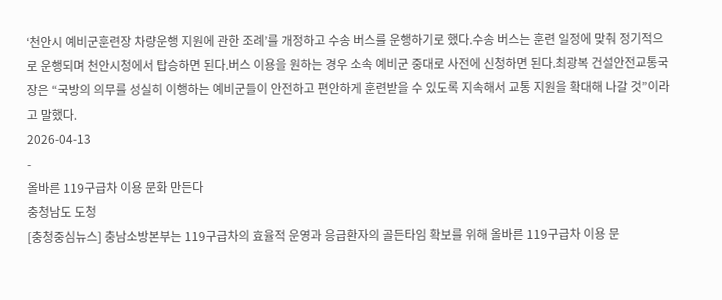‘천안시 예비군훈련장 차량운행 지원에 관한 조례’를 개정하고 수송 버스를 운행하기로 했다.수송 버스는 훈련 일정에 맞춰 정기적으로 운행되며 천안시청에서 탑승하면 된다.버스 이용을 원하는 경우 소속 예비군 중대로 사전에 신청하면 된다.최광복 건설안전교통국장은 “국방의 의무를 성실히 이행하는 예비군들이 안전하고 편안하게 훈련받을 수 있도록 지속해서 교통 지원을 확대해 나갈 것”이라고 말했다.
2026-04-13
-
올바른 119구급차 이용 문화 만든다
충청남도 도청
[충청중심뉴스] 충남소방본부는 119구급차의 효율적 운영과 응급환자의 골든타임 확보를 위해 올바른 119구급차 이용 문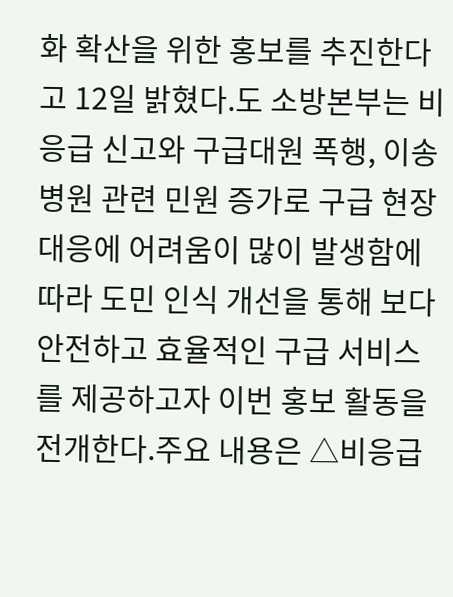화 확산을 위한 홍보를 추진한다고 12일 밝혔다.도 소방본부는 비응급 신고와 구급대원 폭행, 이송 병원 관련 민원 증가로 구급 현장 대응에 어려움이 많이 발생함에 따라 도민 인식 개선을 통해 보다 안전하고 효율적인 구급 서비스를 제공하고자 이번 홍보 활동을 전개한다.주요 내용은 △비응급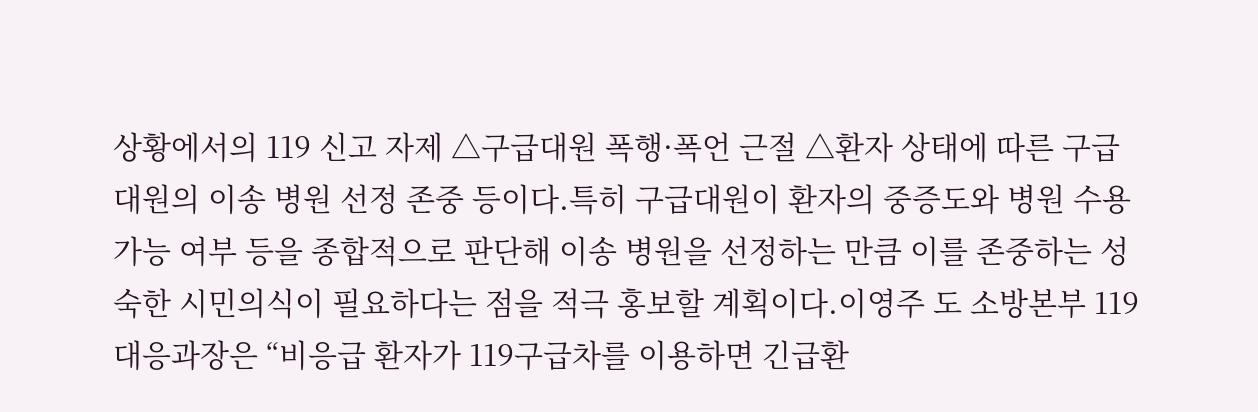상황에서의 119 신고 자제 △구급대원 폭행·폭언 근절 △환자 상태에 따른 구급대원의 이송 병원 선정 존중 등이다.특히 구급대원이 환자의 중증도와 병원 수용 가능 여부 등을 종합적으로 판단해 이송 병원을 선정하는 만큼 이를 존중하는 성숙한 시민의식이 필요하다는 점을 적극 홍보할 계획이다.이영주 도 소방본부 119대응과장은 “비응급 환자가 119구급차를 이용하면 긴급환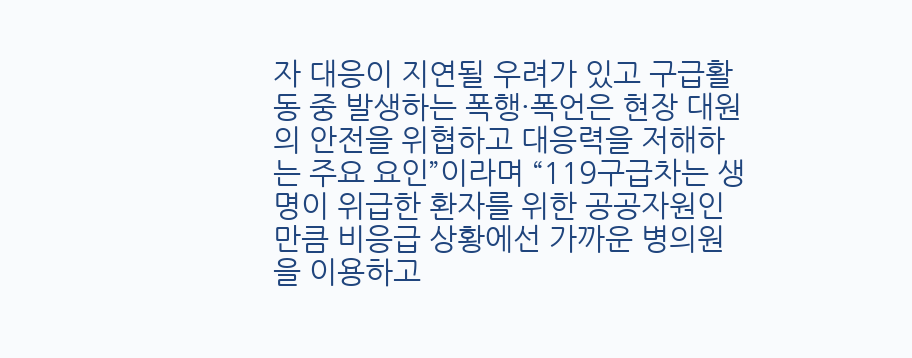자 대응이 지연될 우려가 있고 구급활동 중 발생하는 폭행·폭언은 현장 대원의 안전을 위협하고 대응력을 저해하는 주요 요인”이라며 “119구급차는 생명이 위급한 환자를 위한 공공자원인 만큼 비응급 상황에선 가까운 병의원을 이용하고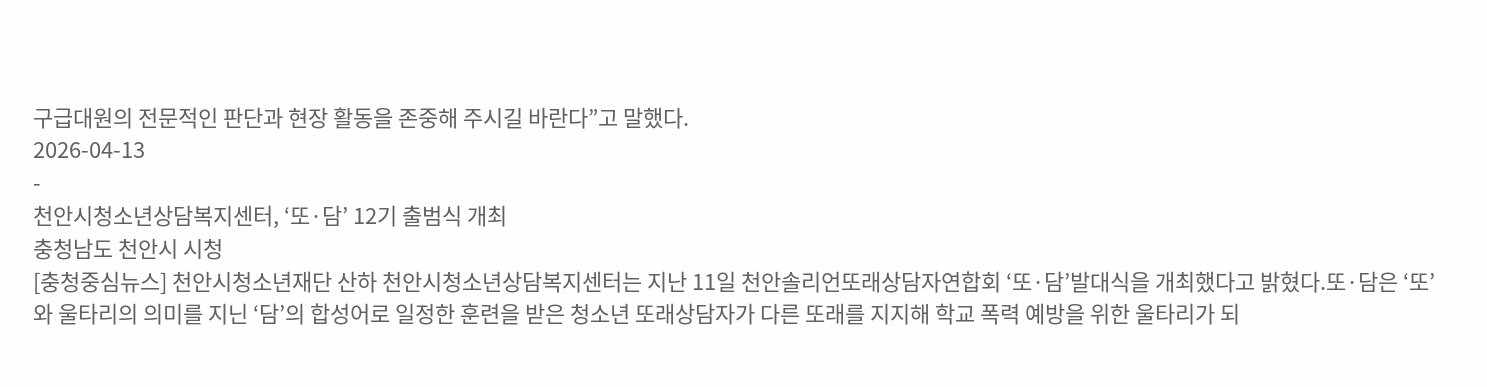구급대원의 전문적인 판단과 현장 활동을 존중해 주시길 바란다”고 말했다.
2026-04-13
-
천안시청소년상담복지센터, ‘또·담’ 12기 출범식 개최
충청남도 천안시 시청
[충청중심뉴스] 천안시청소년재단 산하 천안시청소년상담복지센터는 지난 11일 천안솔리언또래상담자연합회 ‘또·담’발대식을 개최했다고 밝혔다.또·담은 ‘또’ 와 울타리의 의미를 지닌 ‘담’의 합성어로 일정한 훈련을 받은 청소년 또래상담자가 다른 또래를 지지해 학교 폭력 예방을 위한 울타리가 되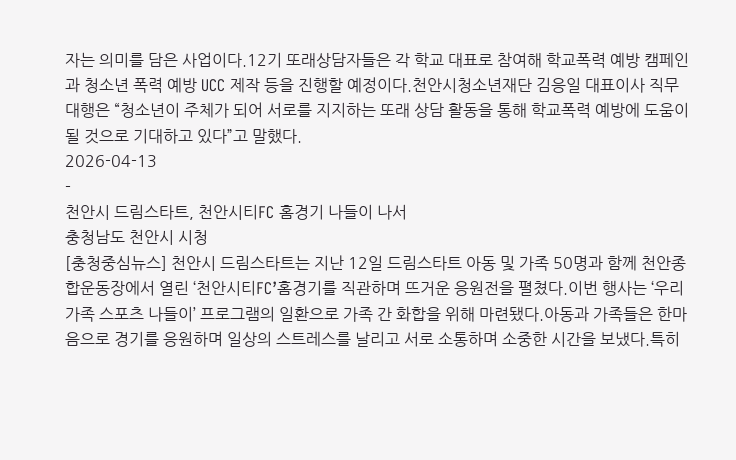자는 의미를 담은 사업이다.12기 또래상담자들은 각 학교 대표로 참여해 학교폭력 예방 캠페인과 청소년 폭력 예방 UCC 제작 등을 진행할 예정이다.천안시청소년재단 김응일 대표이사 직무대행은 “청소년이 주체가 되어 서로를 지지하는 또래 상담 활동을 통해 학교폭력 예방에 도움이 될 것으로 기대하고 있다”고 말했다.
2026-04-13
-
천안시 드림스타트, 천안시티FC 홈경기 나들이 나서
충청남도 천안시 시청
[충청중심뉴스] 천안시 드림스타트는 지난 12일 드림스타트 아동 및 가족 50명과 함께 천안종합운동장에서 열린 ‘천안시티FC’홈경기를 직관하며 뜨거운 응원전을 펼쳤다.이번 행사는 ‘우리 가족 스포츠 나들이’ 프로그램의 일환으로 가족 간 화합을 위해 마련됐다.아동과 가족들은 한마음으로 경기를 응원하며 일상의 스트레스를 날리고 서로 소통하며 소중한 시간을 보냈다.특히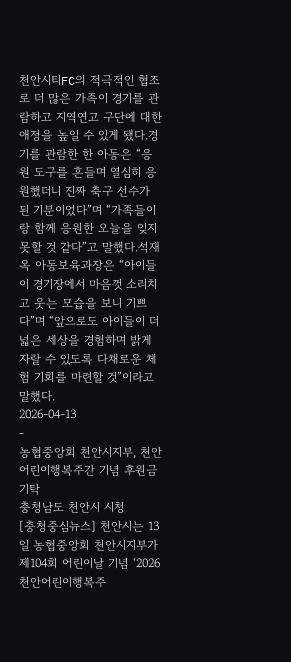천안시티FC의 적극적인 협조로 더 많은 가족이 경기를 관람하고 지역연고 구단에 대한 애정을 높일 수 있게 됐다.경기를 관람한 한 아동은 “응원 도구를 흔들며 열심히 응원했더니 진짜 축구 선수가 된 기분이었다”며 “가족들이랑 함께 응원한 오늘을 잊지 못할 것 같다”고 말했다.석재옥 아동보육과장은 “아이들이 경기장에서 마음껏 소리치고 웃는 모습을 보니 기쁘다”며 “앞으로도 아이들이 더 넓은 세상을 경험하며 밝게 자랄 수 있도록 다채로운 체험 기회를 마련할 것”이라고 말했다.
2026-04-13
-
농협중앙회 천안시지부, 천안어린이행복주간 기념 후원금 기탁
충청남도 천안시 시청
[충청중심뉴스] 천안시는 13일 농협중앙회 천안시지부가 제104회 어린이날 기념 ‘2026천안어린이행복주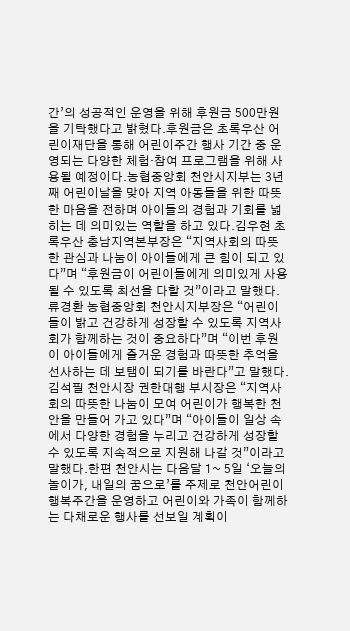간’의 성공적인 운영을 위해 후원금 500만원을 기탁했다고 밝혔다.후원금은 초록우산 어린이재단을 통해 어린이주간 행사 기간 중 운영되는 다양한 체험·참여 프로그램을 위해 사용될 예정이다.농협중앙회 천안시지부는 3년째 어린이날을 맞아 지역 아동들을 위한 따뜻한 마음을 전하며 아이들의 경험과 기회를 넓히는 데 의미있는 역할을 하고 있다.김우현 초록우산 충남지역본부장은 “지역사회의 따뜻한 관심과 나눔이 아이들에게 큰 힘이 되고 있다”며 “후원금이 어린이들에게 의미있게 사용될 수 있도록 최선을 다할 것”이라고 말했다.류경환 농협중앙회 천안시지부장은 “어린이들이 밝고 건강하게 성장할 수 있도록 지역사회가 함께하는 것이 중요하다”며 “이번 후원이 아이들에게 즐거운 경험과 따뜻한 추억을 선사하는 데 보탬이 되기를 바란다”고 말했다.김석필 천안시장 권한대행 부시장은 “지역사회의 따뜻한 나눔이 모여 어린이가 행복한 천안을 만들어 가고 있다”며 “아이들이 일상 속에서 다양한 경험을 누리고 건강하게 성장할 수 있도록 지속적으로 지원해 나갈 것”이라고 말했다.한편 천안시는 다음달 1~ 5일 ‘오늘의 놀이가, 내일의 꿈으로’를 주제로 천안어린이행복주간을 운영하고 어린이와 가족이 함께하는 다채로운 행사를 선보일 계획이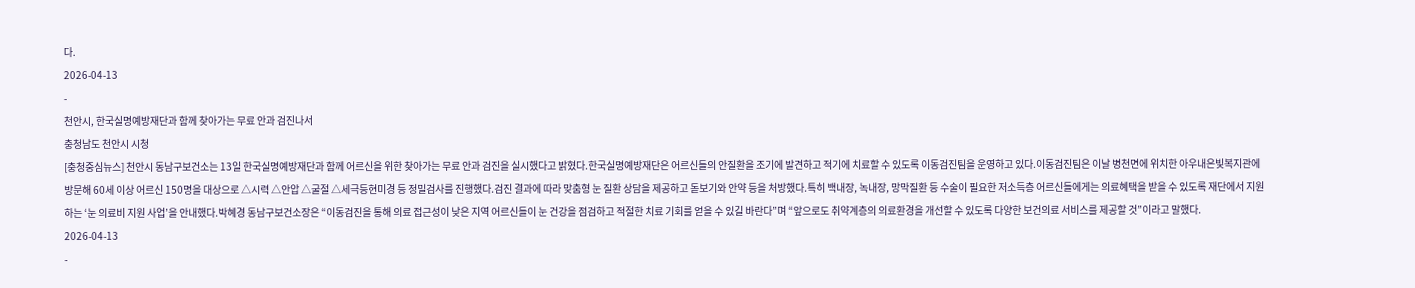다.
2026-04-13
-
천안시, 한국실명예방재단과 함께 찾아가는 무료 안과 검진나서
충청남도 천안시 시청
[충청중심뉴스] 천안시 동남구보건소는 13일 한국실명예방재단과 함께 어르신을 위한 찾아가는 무료 안과 검진을 실시했다고 밝혔다.한국실명예방재단은 어르신들의 안질환을 조기에 발견하고 적기에 치료할 수 있도록 이동검진팀을 운영하고 있다.이동검진팀은 이날 병천면에 위치한 아우내은빛복지관에 방문해 60세 이상 어르신 150명을 대상으로 △시력 △안압 △굴절 △세극등현미경 등 정밀검사를 진행했다.검진 결과에 따라 맞춤형 눈 질환 상담을 제공하고 돋보기와 안약 등을 처방했다.특히 백내장, 녹내장, 망막질환 등 수술이 필요한 저소득층 어르신들에게는 의료혜택을 받을 수 있도록 재단에서 지원하는 ‘눈 의료비 지원 사업’을 안내했다.박혜경 동남구보건소장은 “이동검진을 통해 의료 접근성이 낮은 지역 어르신들이 눈 건강을 점검하고 적절한 치료 기회를 얻을 수 있길 바란다”며 “앞으로도 취약계층의 의료환경을 개선할 수 있도록 다양한 보건의료 서비스를 제공할 것”이라고 말했다.
2026-04-13
-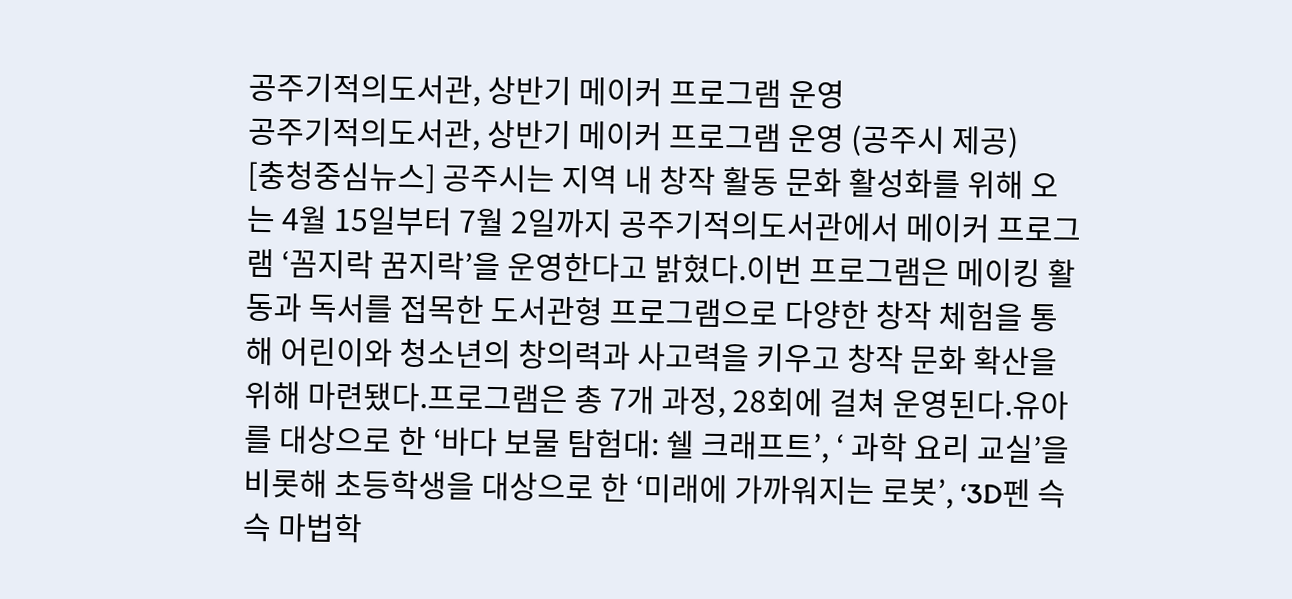공주기적의도서관, 상반기 메이커 프로그램 운영
공주기적의도서관, 상반기 메이커 프로그램 운영 (공주시 제공)
[충청중심뉴스] 공주시는 지역 내 창작 활동 문화 활성화를 위해 오는 4월 15일부터 7월 2일까지 공주기적의도서관에서 메이커 프로그램 ‘꼼지락 꿈지락’을 운영한다고 밝혔다.이번 프로그램은 메이킹 활동과 독서를 접목한 도서관형 프로그램으로 다양한 창작 체험을 통해 어린이와 청소년의 창의력과 사고력을 키우고 창작 문화 확산을 위해 마련됐다.프로그램은 총 7개 과정, 28회에 걸쳐 운영된다.유아를 대상으로 한 ‘바다 보물 탐험대: 쉘 크래프트’, ‘ 과학 요리 교실’을 비롯해 초등학생을 대상으로 한 ‘미래에 가까워지는 로봇’, ‘3D펜 슥슥 마법학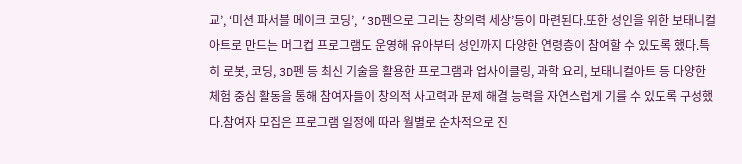교’, ‘미션 파서블 메이크 코딩’, ‘3D펜으로 그리는 창의력 세상’등이 마련된다.또한 성인을 위한 보태니컬아트로 만드는 머그컵 프로그램도 운영해 유아부터 성인까지 다양한 연령층이 참여할 수 있도록 했다.특히 로봇, 코딩, 3D펜 등 최신 기술을 활용한 프로그램과 업사이클링, 과학 요리, 보태니컬아트 등 다양한 체험 중심 활동을 통해 참여자들이 창의적 사고력과 문제 해결 능력을 자연스럽게 기를 수 있도록 구성했다.참여자 모집은 프로그램 일정에 따라 월별로 순차적으로 진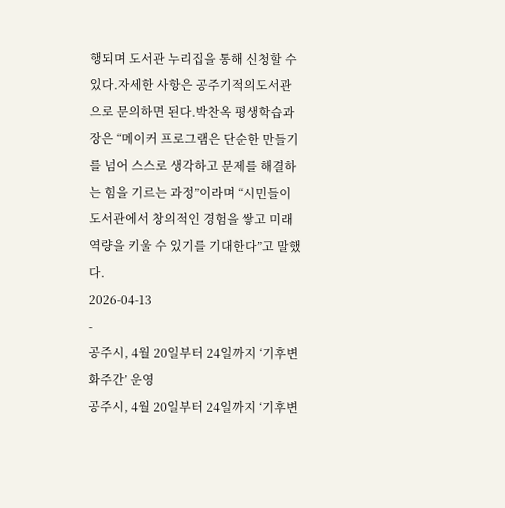행되며 도서관 누리집을 통해 신청할 수 있다.자세한 사항은 공주기적의도서관으로 문의하면 된다.박찬옥 평생학습과장은 “메이커 프로그램은 단순한 만들기를 넘어 스스로 생각하고 문제를 해결하는 힘을 기르는 과정”이라며 “시민들이 도서관에서 창의적인 경험을 쌓고 미래 역량을 키울 수 있기를 기대한다”고 말했다.
2026-04-13
-
공주시, 4월 20일부터 24일까지 ‘기후변화주간’ 운영
공주시, 4월 20일부터 24일까지 ‘기후변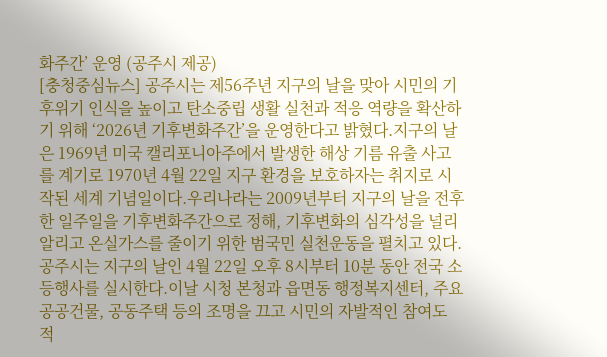화주간’ 운영 (공주시 제공)
[충청중심뉴스] 공주시는 제56주년 지구의 날을 맞아 시민의 기후위기 인식을 높이고 탄소중립 생활 실천과 적응 역량을 확산하기 위해 ‘2026년 기후변화주간’을 운영한다고 밝혔다.지구의 날은 1969년 미국 캘리포니아주에서 발생한 해상 기름 유출 사고를 계기로 1970년 4월 22일 지구 환경을 보호하자는 취지로 시작된 세계 기념일이다.우리나라는 2009년부터 지구의 날을 전후한 일주일을 기후변화주간으로 정해, 기후변화의 심각성을 널리 알리고 온실가스를 줄이기 위한 범국민 실천운동을 펼치고 있다.공주시는 지구의 날인 4월 22일 오후 8시부터 10분 동안 전국 소등행사를 실시한다.이날 시청 본청과 읍면동 행정복지센터, 주요 공공건물, 공동주택 등의 조명을 끄고 시민의 자발적인 참여도 적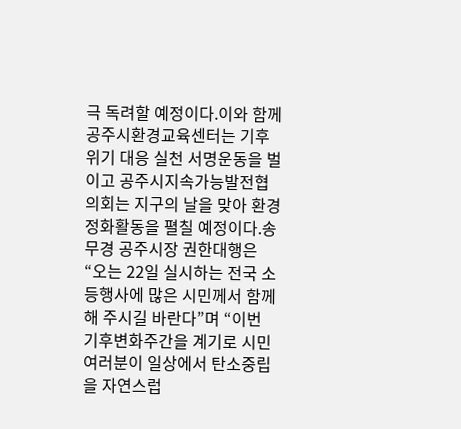극 독려할 예정이다.이와 함께 공주시환경교육센터는 기후위기 대응 실천 서명운동을 벌이고 공주시지속가능발전협의회는 지구의 날을 맞아 환경정화활동을 펼칠 예정이다.송무경 공주시장 권한대행은 “오는 22일 실시하는 전국 소등행사에 많은 시민께서 함께해 주시길 바란다”며 “이번 기후변화주간을 계기로 시민 여러분이 일상에서 탄소중립을 자연스럽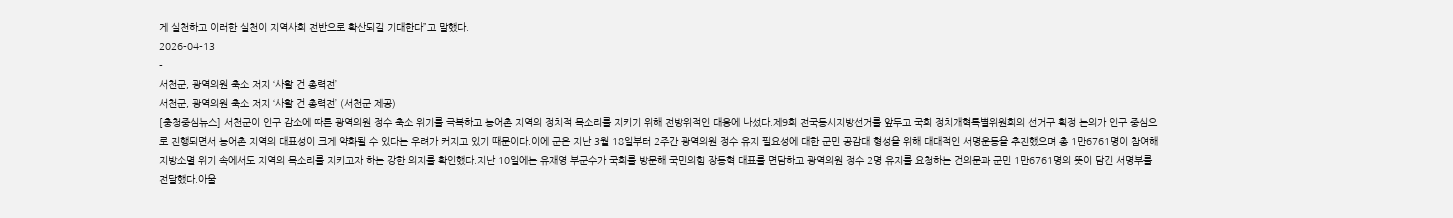게 실천하고 이러한 실천이 지역사회 전반으로 확산되길 기대한다”고 말했다.
2026-04-13
-
서천군, 광역의원 축소 저지 ‘사활 건 총력전’
서천군, 광역의원 축소 저지 ‘사활 건 총력전’ (서천군 제공)
[충청중심뉴스] 서천군이 인구 감소에 따른 광역의원 정수 축소 위기를 극복하고 농어촌 지역의 정치적 목소리를 지키기 위해 전방위적인 대응에 나섰다.제9회 전국동시지방선거를 앞두고 국회 정치개혁특별위원회의 선거구 획정 논의가 인구 중심으로 진행되면서 농어촌 지역의 대표성이 크게 약화될 수 있다는 우려가 커지고 있기 때문이다.이에 군은 지난 3월 18일부터 2주간 광역의원 정수 유지 필요성에 대한 군민 공감대 형성을 위해 대대적인 서명운동을 추진했으며 총 1만6761명이 참여해 지방소멸 위기 속에서도 지역의 목소리를 지키고자 하는 강한 의지를 확인했다.지난 10일에는 유재영 부군수가 국회를 방문해 국민의힘 장동혁 대표를 면담하고 광역의원 정수 2명 유지를 요청하는 건의문과 군민 1만6761명의 뜻이 담긴 서명부를 전달했다.아울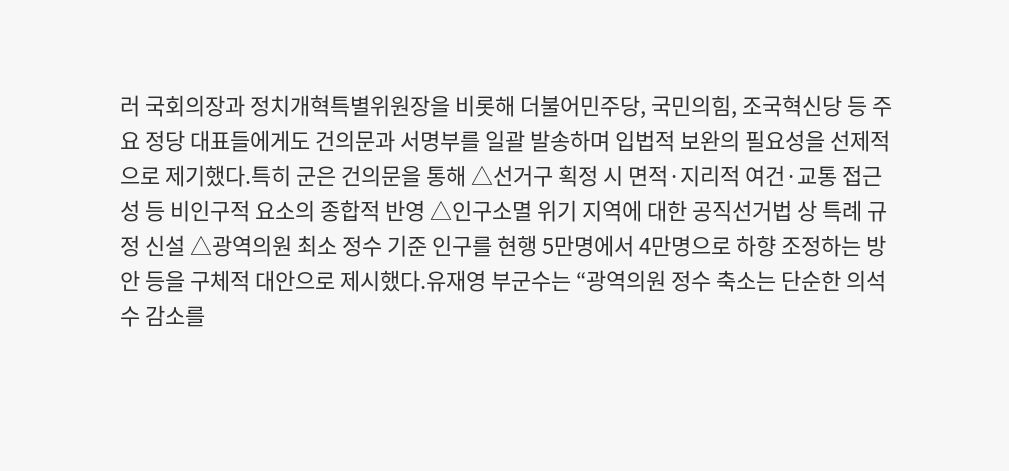러 국회의장과 정치개혁특별위원장을 비롯해 더불어민주당, 국민의힘, 조국혁신당 등 주요 정당 대표들에게도 건의문과 서명부를 일괄 발송하며 입법적 보완의 필요성을 선제적으로 제기했다.특히 군은 건의문을 통해 △선거구 획정 시 면적·지리적 여건·교통 접근성 등 비인구적 요소의 종합적 반영 △인구소멸 위기 지역에 대한 공직선거법 상 특례 규정 신설 △광역의원 최소 정수 기준 인구를 현행 5만명에서 4만명으로 하향 조정하는 방안 등을 구체적 대안으로 제시했다.유재영 부군수는 “광역의원 정수 축소는 단순한 의석수 감소를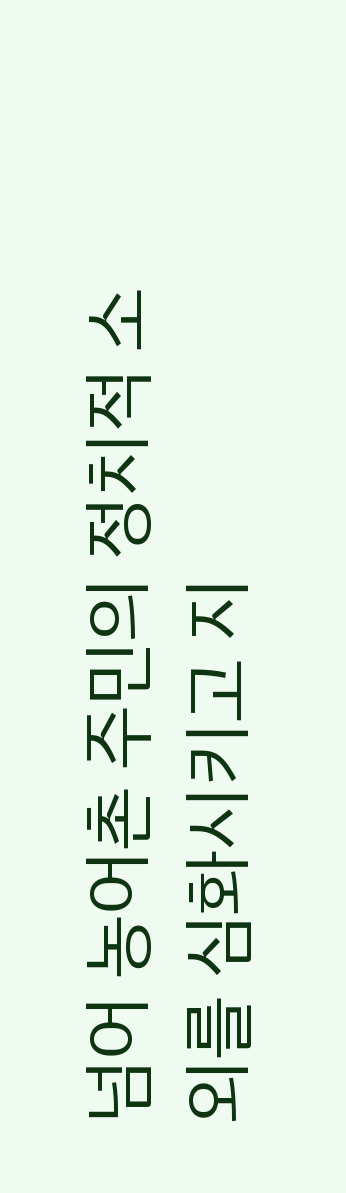넘어 농어촌 주민의 정치적 소외를 심화시키고 지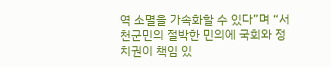역 소멸을 가속화할 수 있다”며 “서천군민의 절박한 민의에 국회와 정치권이 책임 있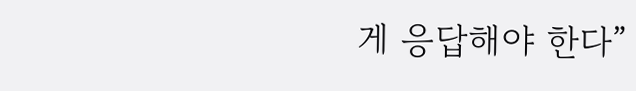게 응답해야 한다”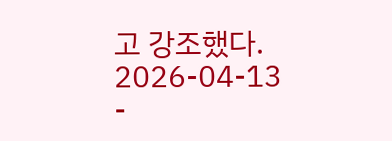고 강조했다.
2026-04-13
-